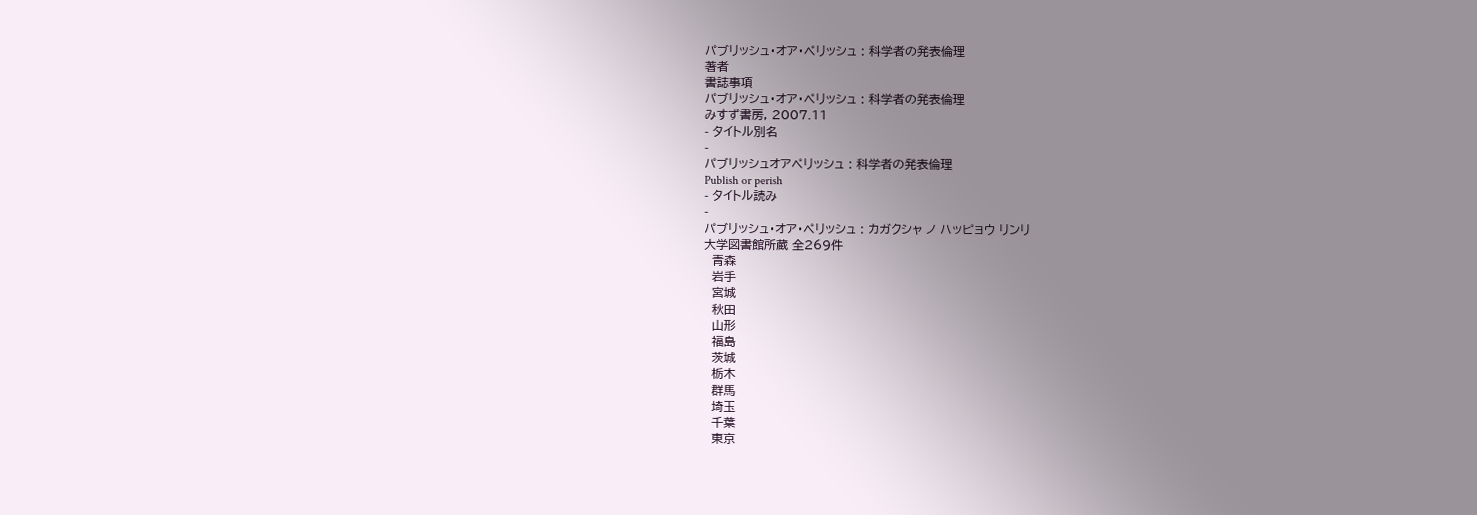パブリッシュ・オア・ペリッシュ : 科学者の発表倫理
著者
書誌事項
パブリッシュ・オア・ペリッシュ : 科学者の発表倫理
みすず書房, 2007.11
- タイトル別名
-
パブリッシュオアペリッシュ : 科学者の発表倫理
Publish or perish
- タイトル読み
-
パブリッシュ・オア・ペリッシュ : カガクシャ ノ ハッピョウ リンリ
大学図書館所蔵 全269件
  青森
  岩手
  宮城
  秋田
  山形
  福島
  茨城
  栃木
  群馬
  埼玉
  千葉
  東京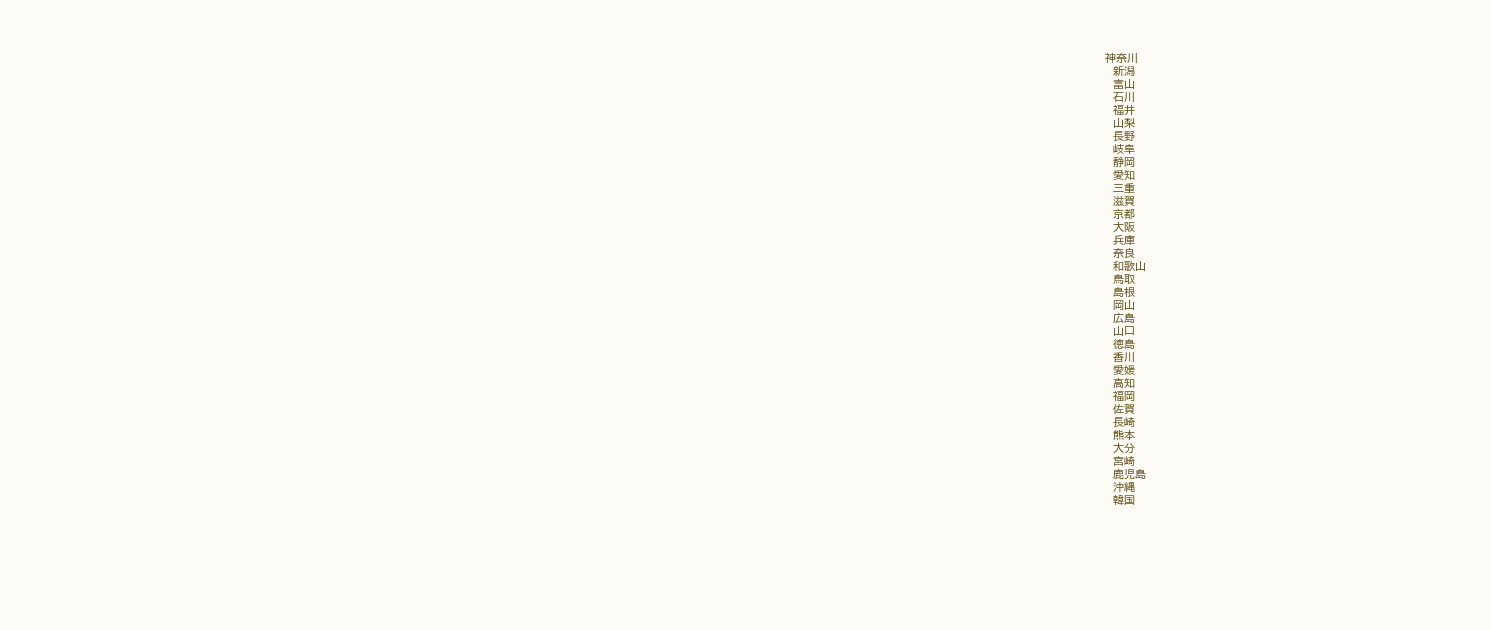神奈川
  新潟
  富山
  石川
  福井
  山梨
  長野
  岐阜
  静岡
  愛知
  三重
  滋賀
  京都
  大阪
  兵庫
  奈良
  和歌山
  鳥取
  島根
  岡山
  広島
  山口
  徳島
  香川
  愛媛
  高知
  福岡
  佐賀
  長崎
  熊本
  大分
  宮崎
  鹿児島
  沖縄
  韓国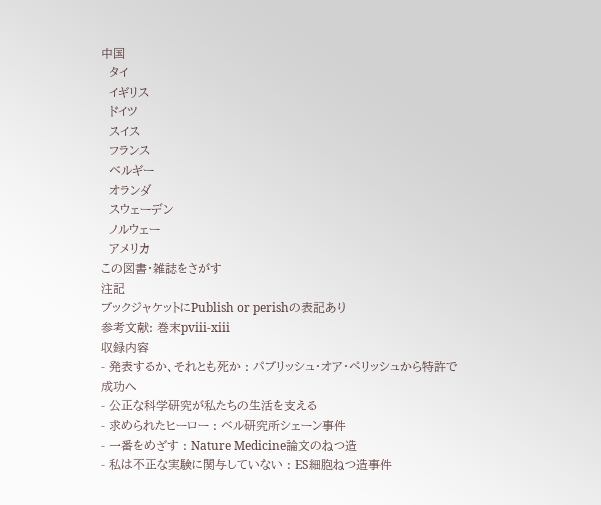中国
  タイ
  イギリス
  ドイツ
  スイス
  フランス
  ベルギー
  オランダ
  スウェーデン
  ノルウェー
  アメリカ
この図書・雑誌をさがす
注記
ブックジャケットにPublish or perishの表記あり
参考文献: 巻末pviii-xiii
収録内容
- 発表するか、それとも死か : パブリッシュ・オア・ペリッシュから特許で成功へ
- 公正な科学研究が私たちの生活を支える
- 求められたヒーロー : ベル研究所シェーン事件
- 一番をめざす : Nature Medicine論文のねつ造
- 私は不正な実験に関与していない : ES細胞ねつ造事件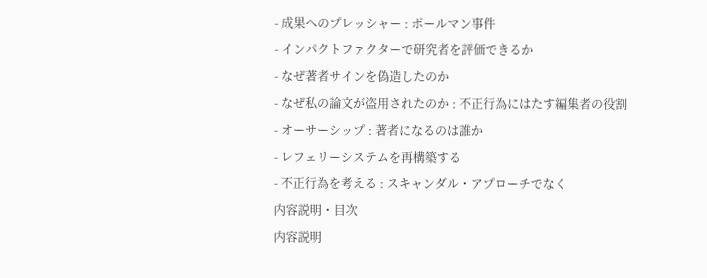- 成果へのプレッシャー : ポールマン事件
- インパクトファクターで研究者を評価できるか
- なぜ著者サインを偽造したのか
- なぜ私の論文が盗用されたのか : 不正行為にはたす編集者の役割
- オーサーシップ : 著者になるのは誰か
- レフェリーシステムを再構築する
- 不正行為を考える : スキャンダル・アプローチでなく
内容説明・目次
内容説明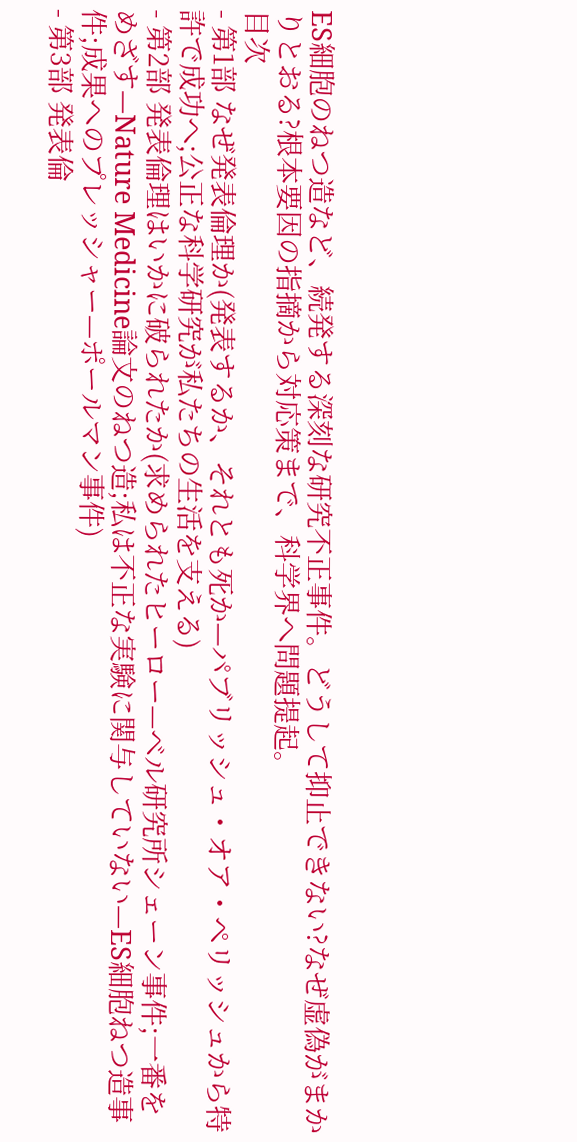ES細胞のねつ造など、続発する深刻な研究不正事件。どうして抑止できない?なぜ虚偽がまかりとおる?根本要因の指摘から対応策まで、科学界へ問題提起。
目次
- 第1部 なぜ発表倫理か(発表するか、それとも死か—パブリッシュ・オア・ペリッシュから特許で成功へ;公正な科学研究が私たちの生活を支える)
- 第2部 発表倫理はいかに破られたか(求められたヒーロー—ベル研究所シェーン事件;一番をめざす—Nature Medicine論文のねつ造;私は不正な実験に関与していない—ES細胞ねつ造事件;成果へのプレッシャー—ポールマン事件)
- 第3部 発表倫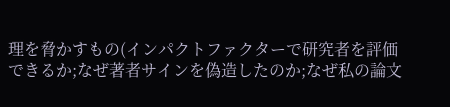理を脅かすもの(インパクトファクターで研究者を評価できるか;なぜ著者サインを偽造したのか;なぜ私の論文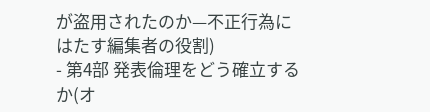が盗用されたのか—不正行為にはたす編集者の役割)
- 第4部 発表倫理をどう確立するか(オ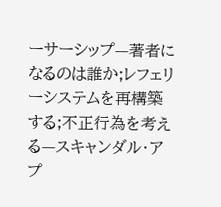ーサーシップ—著者になるのは誰か;レフェリーシステムを再構築する;不正行為を考える—スキャンダル・アプ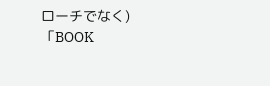ローチでなく)
「BOOK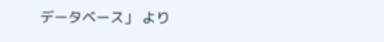データベース」 より